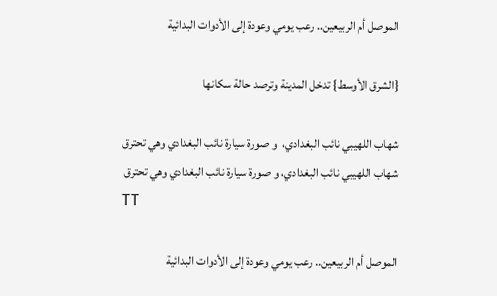الموصل أم الربيعين.. رعب يومي وعودة إلى الأدوات البدائية

{الشرق الأوسط} تدخل المدينة وترصد حالة سكانها

شهاب اللهيبي نائب البغدادي،  و صورة سيارة نائب البغدادي وهي تحترق
شهاب اللهيبي نائب البغدادي، و صورة سيارة نائب البغدادي وهي تحترق
TT

الموصل أم الربيعين.. رعب يومي وعودة إلى الأدوات البدائية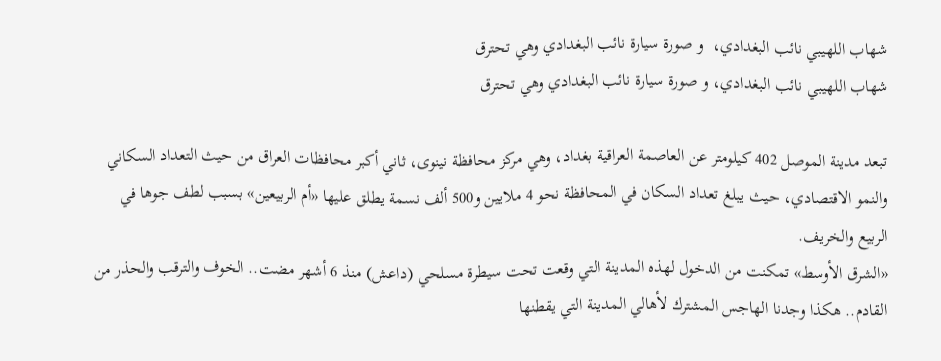شهاب اللهيبي نائب البغدادي،  و صورة سيارة نائب البغدادي وهي تحترق
شهاب اللهيبي نائب البغدادي، و صورة سيارة نائب البغدادي وهي تحترق

تبعد مدينة الموصل 402 كيلومتر عن العاصمة العراقية بغداد، وهي مركز محافظة نينوى، ثاني أكبر محافظات العراق من حيث التعداد السكاني والنمو الاقتصادي، حيث يبلغ تعداد السكان في المحافظة نحو 4 ملايين و500 ألف نسمة يطلق عليها «أم الربيعين» بسبب لطف جوها في الربيع والخريف.
«الشرق الأوسط» تمكنت من الدخول لهذه المدينة التي وقعت تحت سيطرة مسلحي (داعش) منذ 6 أشهر مضت.. الخوف والترقب والحذر من القادم.. هكذا وجدنا الهاجس المشترك لأهالي المدينة التي يقطنها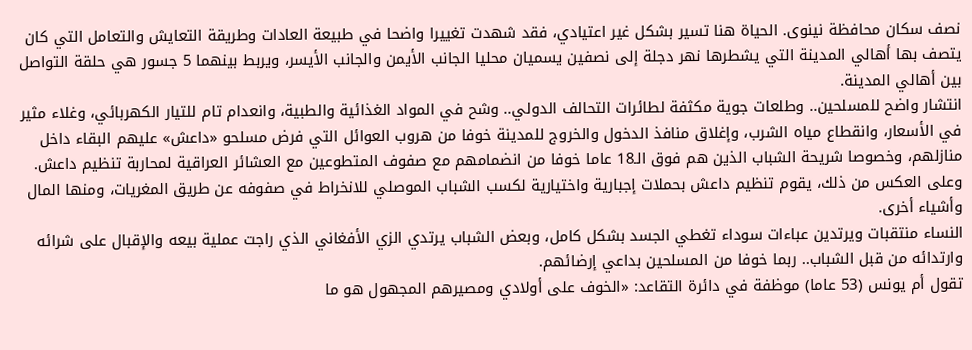نصف سكان محافظة نينوى. الحياة هنا تسير بشكل غير اعتيادي، فقد شهدت تغييرا واضحا في طبيعة العادات وطريقة التعايش والتعامل التي كان يتصف بها أهالي المدينة التي يشطرها نهر دجلة إلى نصفين يسميان محليا الجانب الأيمن والجانب الأيسر، ويربط بينهما 5 جسور هي حلقة التواصل بين أهالي المدينة.
انتشار واضح للمسلحين.. وطلعات جوية مكثفة لطائرات التحالف الدولي.. وشح في المواد الغذائية والطبية، وانعدام تام للتيار الكهربائي، وغلاء مثير في الأسعار، وانقطاع مياه الشرب، وإغلاق منافذ الدخول والخروج للمدينة خوفا من هروب العوائل التي فرض مسلحو «داعش» عليهم البقاء داخل منازلهم، وخصوصا شريحة الشباب الذين هم فوق الـ18 عاما خوفا من انضمامهم مع صفوف المتطوعين مع العشائر العراقية لمحاربة تنظيم داعش.
وعلى العكس من ذلك، يقوم تنظيم داعش بحملات إجبارية واختيارية لكسب الشباب الموصلي للانخراط في صفوفه عن طريق المغريات، ومنها المال وأشياء أخرى.
النساء منتقبات ويرتدين عباءات سوداء تغطي الجسد بشكل كامل، وبعض الشباب يرتدي الزي الأفغاني الذي راجت عملية بيعه والإقبال على شرائه وارتدائه من قبل الشباب.. ربما خوفا من المسلحين بداعي إرضائهم.
تقول أم يونس (53 عاما) موظفة في دائرة التقاعد: «الخوف على أولادي ومصيرهم المجهول هو ما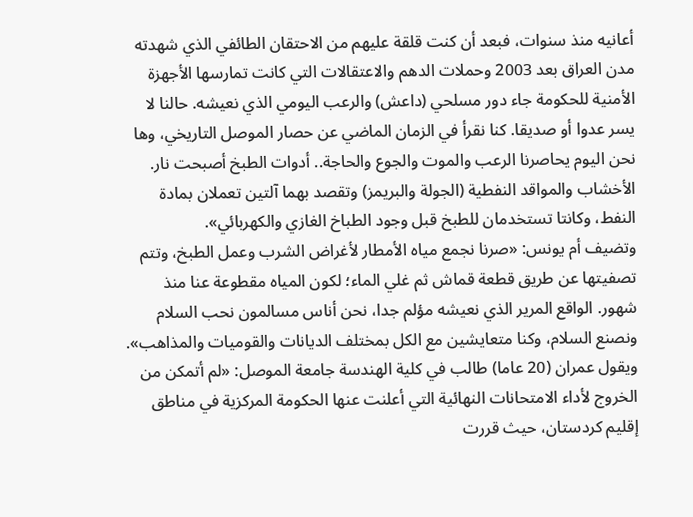أعانيه منذ سنوات، فبعد أن كنت قلقة عليهم من الاحتقان الطائفي الذي شهدته مدن العراق بعد 2003 وحملات الدهم والاعتقالات التي كانت تمارسها الأجهزة الأمنية للحكومة جاء دور مسلحي (داعش) والرعب اليومي الذي نعيشه. حالنا لا يسر عدوا أو صديقا. كنا نقرأ في الزمان الماضي عن حصار الموصل التاريخي، وها نحن اليوم يحاصرنا الرعب والموت والجوع والحاجة.. أدوات الطبخ أصبحت نار. الأخشاب والمواقد النفطية (الجولة والبريمز) وتقصد بهما آلتين تعملان بمادة النفط، وكانتا تستخدمان للطبخ قبل وجود الطباخ الغازي والكهربائي».
وتضيف أم يونس: «صرنا نجمع مياه الأمطار لأغراض الشرب وعمل الطبخ، وتتم تصفيتها عن طريق قطعة قماش ثم غلي الماء؛ لكون المياه مقطوعة عنا منذ شهور. الواقع المرير الذي نعيشه مؤلم جدا، نحن أناس مسالمون نحب السلام ونصنع السلام، وكنا متعايشين مع الكل بمختلف الديانات والقوميات والمذاهب».
ويقول عمران (20 عاما) طالب في كلية الهندسة جامعة الموصل: «لم أتمكن من الخروج لأداء الامتحانات النهائية التي أعلنت عنها الحكومة المركزية في مناطق إقليم كردستان، حيث قررت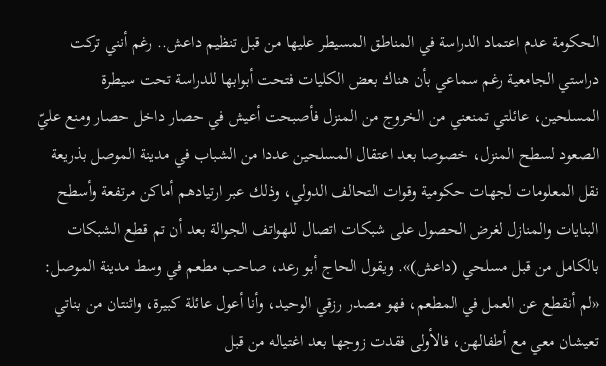الحكومة عدم اعتماد الدراسة في المناطق المسيطر عليها من قبل تنظيم داعش.. رغم أنني تركت دراستي الجامعية رغم سماعي بأن هناك بعض الكليات فتحت أبوابها للدراسة تحت سيطرة المسلحين، عائلتي تمنعني من الخروج من المنزل فأصبحت أعيش في حصار داخل حصار ومنع عليّ الصعود لسطح المنزل، خصوصا بعد اعتقال المسلحين عددا من الشباب في مدينة الموصل بذريعة نقل المعلومات لجهات حكومية وقوات التحالف الدولي، وذلك عبر ارتيادهم أماكن مرتفعة وأسطح البنايات والمنازل لغرض الحصول على شبكات اتصال للهواتف الجوالة بعد أن تم قطع الشبكات بالكامل من قبل مسلحي (داعش)». ويقول الحاج أبو رعد، صاحب مطعم في وسط مدينة الموصل: «لم أنقطع عن العمل في المطعم، فهو مصدر رزقي الوحيد، وأنا أعول عائلة كبيرة، واثنتان من بناتي تعيشان معي مع أطفالهن، فالأولى فقدت زوجها بعد اغتياله من قبل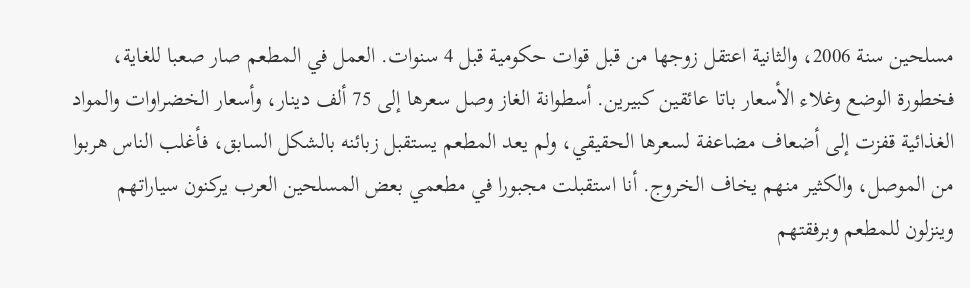مسلحين سنة 2006، والثانية اعتقل زوجها من قبل قوات حكومية قبل 4 سنوات. العمل في المطعم صار صعبا للغاية، فخطورة الوضع وغلاء الأسعار باتا عائقين كبيرين. أسطوانة الغاز وصل سعرها إلى 75 ألف دينار، وأسعار الخضراوات والمواد الغذائية قفزت إلى أضعاف مضاعفة لسعرها الحقيقي، ولم يعد المطعم يستقبل زبائنه بالشكل السابق، فأغلب الناس هربوا من الموصل، والكثير منهم يخاف الخروج. أنا استقبلت مجبورا في مطعمي بعض المسلحين العرب يركنون سياراتهم وينزلون للمطعم وبرفقتهم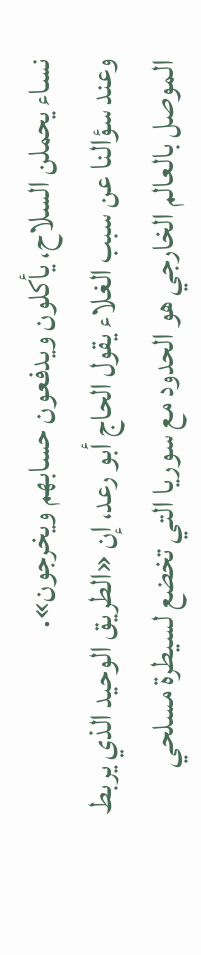نساء يحملن السلاح، يأكلون ويدفعون حسابهم ويخرجون».
وعند سؤالنا عن سبب الغلاء يقول الحاج أبو رعد، إن «الطريق الوحيد الذي يربط الموصل بالعالم الخارجي هو الحدود مع سوريا التي تخضع لسيطرة مسلحي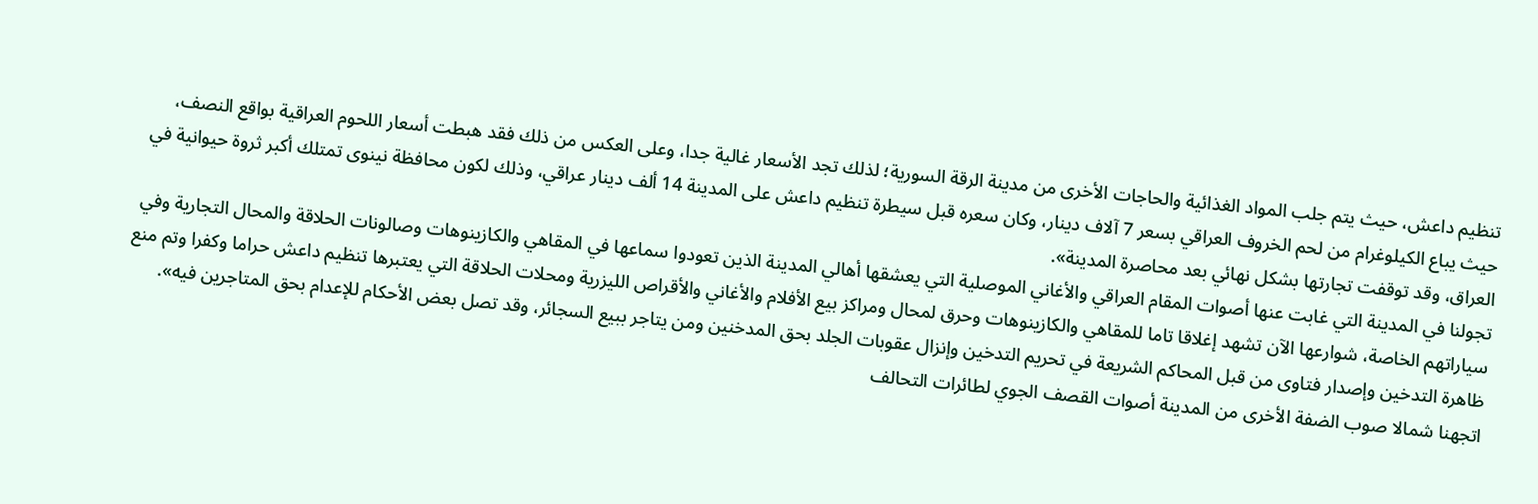تنظيم داعش، حيث يتم جلب المواد الغذائية والحاجات الأخرى من مدينة الرقة السورية؛ لذلك تجد الأسعار غالية جدا، وعلى العكس من ذلك فقد هبطت أسعار اللحوم العراقية بواقع النصف، حيث يباع الكيلوغرام من لحم الخروف العراقي بسعر 7 آلاف دينار، وكان سعره قبل سيطرة تنظيم داعش على المدينة 14 ألف دينار عراقي، وذلك لكون محافظة نينوى تمتلك أكبر ثروة حيوانية في العراق، وقد توقفت تجارتها بشكل نهائي بعد محاصرة المدينة».
تجولنا في المدينة التي غابت عنها أصوات المقام العراقي والأغاني الموصلية التي يعشقها أهالي المدينة الذين تعودوا سماعها في المقاهي والكازينوهات وصالونات الحلاقة والمحال التجارية وفي سياراتهم الخاصة، شوارعها الآن تشهد إغلاقا تاما للمقاهي والكازينوهات وحرق لمحال ومراكز بيع الأفلام والأغاني والأقراص الليزرية ومحلات الحلاقة التي يعتبرها تنظيم داعش حراما وكفرا وتم منع ظاهرة التدخين وإصدار فتاوى من قبل المحاكم الشريعة في تحريم التدخين وإنزال عقوبات الجلد بحق المدخنين ومن يتاجر ببيع السجائر، وقد تصل بعض الأحكام للإعدام بحق المتاجرين فيه».
اتجهنا شمالا صوب الضفة الأخرى من المدينة أصوات القصف الجوي لطائرات التحالف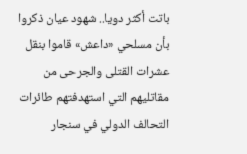باتت أكثر دويا.. شهود عيان ذكروا بأن مسلحي «داعش» قاموا بنقل عشرات القتلى والجرحى من مقاتليهم التي استهدفتهم طائرات التحالف الدولي في سنجار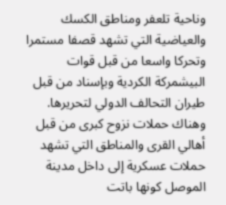وناحية تلعفر ومناطق الكسك والعياضية التي تشهد قصفا مستمرا وتحركا واسعا من قبل قوات البيشمركة الكردية وبإسناد من قبل طيران التحالف الدولي لتحريرها.
وهناك حملات نزوح كبرى من قبل أهالي القرى والمناطق التي تشهد حملات عسكرية إلى داخل مدينة الموصل كونها باتت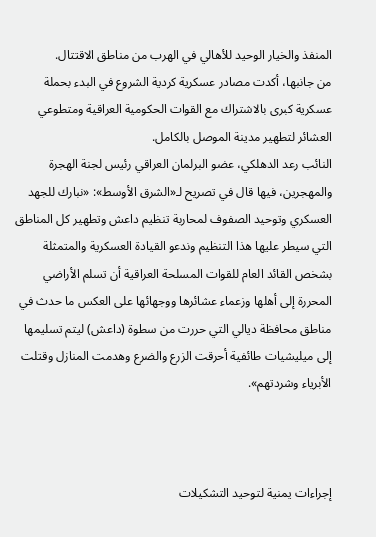المنفذ والخيار الوحيد للأهالي في الهرب من مناطق الاقتتال.
من جانبها، أكدت مصادر عسكرية كردية الشروع في البدء بحملة عسكرية كبرى بالاشتراك مع القوات الحكومية العراقية ومتطوعي العشائر لتطهير مدينة الموصل بالكامل.
النائب رعد الدهلكي، عضو البرلمان العراقي رئيس لجنة الهجرة والمهجرين، فيها قال في تصريح لـ«الشرق الأوسط»: «نبارك للجهد العسكري وتوحيد الصفوف لمحاربة تنظيم داعش وتطهير كل المناطق التي سيطر عليها هذا التنظيم وندعو القيادة العسكرية والمتمثلة بشخص القائد العام للقوات المسلحة العراقية أن تسلم الأراضي المحررة إلى أهلها وزعماء عشائرها ووجهائها على العكس ما حدث في مناطق محافظة ديالي التي حررت من سطوة (داعش) ليتم تسليمها إلى ميليشيات طائفية أحرقت الزرع والضرع وهدمت المنازل وقتلت الأبرياء وشردتهم».



إجراءات يمنية لتوحيد التشكيلات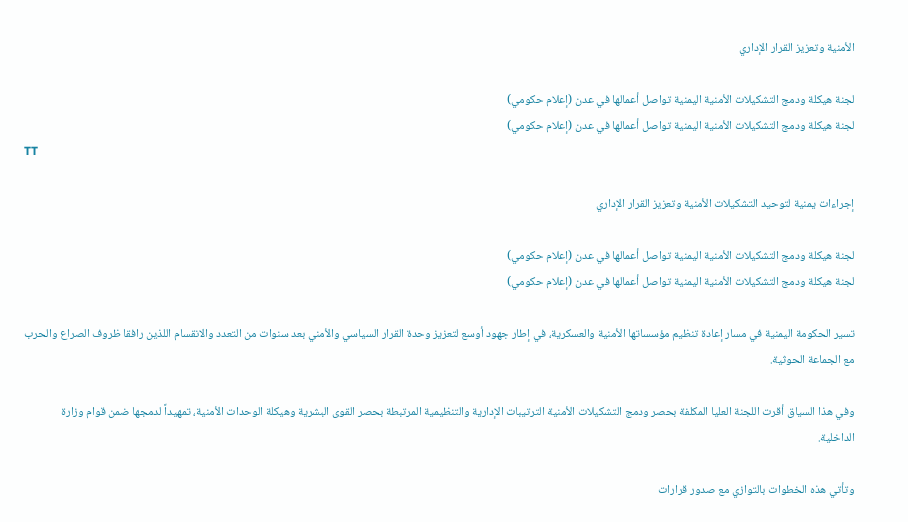الأمنية وتعزيز القرار الإداري

لجنة هيكلة ودمج التشكيلات الأمنية اليمنية تواصل أعمالها في عدن (إعلام حكومي)
لجنة هيكلة ودمج التشكيلات الأمنية اليمنية تواصل أعمالها في عدن (إعلام حكومي)
TT

إجراءات يمنية لتوحيد التشكيلات الأمنية وتعزيز القرار الإداري

لجنة هيكلة ودمج التشكيلات الأمنية اليمنية تواصل أعمالها في عدن (إعلام حكومي)
لجنة هيكلة ودمج التشكيلات الأمنية اليمنية تواصل أعمالها في عدن (إعلام حكومي)

تسير الحكومة اليمنية في مسار إعادة تنظيم مؤسساتها الأمنية والعسكرية، في إطار جهود أوسع لتعزيز وحدة القرار السياسي والأمني بعد سنوات من التعدد والانقسام اللذين رافقا ظروف الصراع والحرب مع الجماعة الحوثية.

وفي هذا السياق أقرت اللجنة العليا المكلفة بحصر ودمج التشكيلات الأمنية الترتيبات الإدارية والتنظيمية المرتبطة بحصر القوى البشرية وهيكلة الوحدات الأمنية، تمهيداً لدمجها ضمن قوام وزارة الداخلية.

وتأتي هذه الخطوات بالتوازي مع صدور قرارات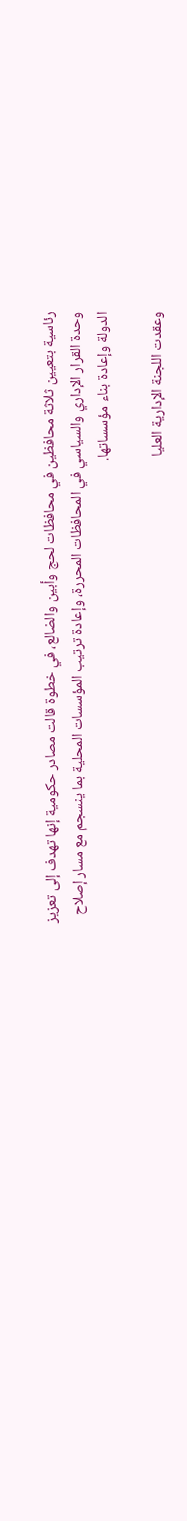رئاسية بتعيين ثلاثة محافظين في محافظات لحج وأبين والضالع، في خطوة قالت مصادر حكومية إنها تهدف إلى تعزيز وحدة القرار الإداري والسياسي في المحافظات المحررة، وإعادة ترتيب المؤسسات المحلية بما ينسجم مع مسار إصلاح الدولة وإعادة بناء مؤسساتها.

وعقدت اللجنة الإدارية العليا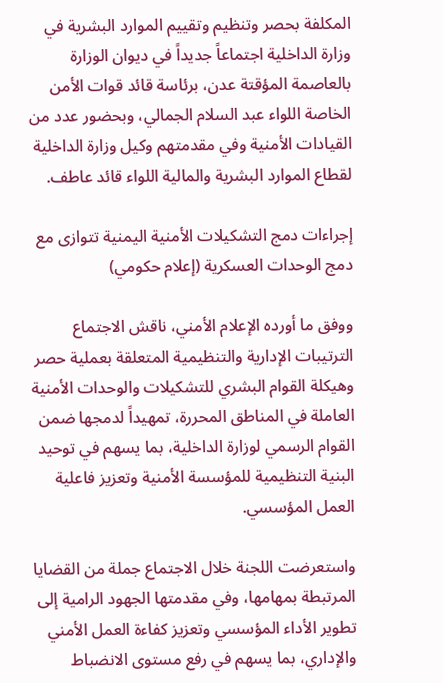المكلفة بحصر وتنظيم وتقييم الموارد البشرية في وزارة الداخلية اجتماعاً جديداً في ديوان الوزارة بالعاصمة المؤقتة عدن، برئاسة قائد قوات الأمن الخاصة اللواء عبد السلام الجمالي، وبحضور عدد من القيادات الأمنية وفي مقدمتهم وكيل وزارة الداخلية لقطاع الموارد البشرية والمالية اللواء قائد عاطف.

إجراءات دمج التشكيلات الأمنية اليمنية تتوازى مع دمج الوحدات العسكرية (إعلام حكومي)

ووفق ما أورده الإعلام الأمني، ناقش الاجتماع الترتيبات الإدارية والتنظيمية المتعلقة بعملية حصر وهيكلة القوام البشري للتشكيلات والوحدات الأمنية العاملة في المناطق المحررة، تمهيداً لدمجها ضمن القوام الرسمي لوزارة الداخلية، بما يسهم في توحيد البنية التنظيمية للمؤسسة الأمنية وتعزيز فاعلية العمل المؤسسي.

واستعرضت اللجنة خلال الاجتماع جملة من القضايا المرتبطة بمهامها، وفي مقدمتها الجهود الرامية إلى تطوير الأداء المؤسسي وتعزيز كفاءة العمل الأمني والإداري، بما يسهم في رفع مستوى الانضباط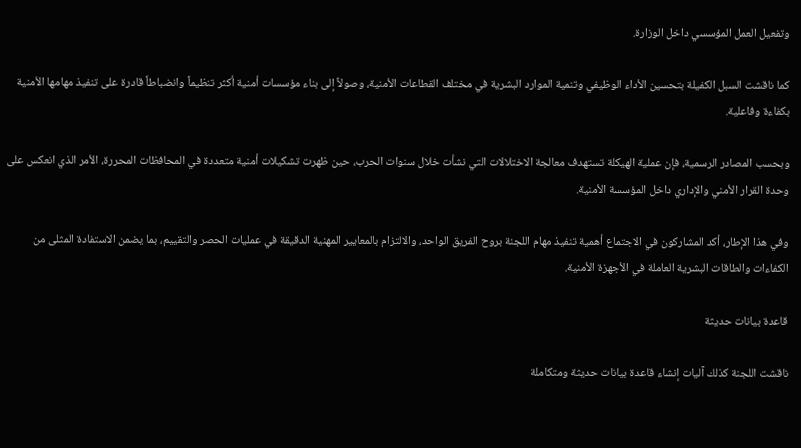وتفعيل العمل المؤسسي داخل الوزارة.

كما ناقشت السبل الكفيلة بتحسين الأداء الوظيفي وتنمية الموارد البشرية في مختلف القطاعات الأمنية، وصولاً إلى بناء مؤسسات أمنية أكثر تنظيماً وانضباطاً قادرة على تنفيذ مهامها الأمنية بكفاءة وفاعلية.

وبحسب المصادر الرسمية، فإن عملية الهيكلة تستهدف معالجة الاختلالات التي نشأت خلال سنوات الحرب، حين ظهرت تشكيلات أمنية متعددة في المحافظات المحررة، الأمر الذي انعكس على وحدة القرار الأمني والإداري داخل المؤسسة الأمنية.

وفي هذا الإطار، أكد المشاركون في الاجتماع أهمية تنفيذ مهام اللجنة بروح الفريق الواحد، والالتزام بالمعايير المهنية الدقيقة في عمليات الحصر والتقييم، بما يضمن الاستفادة المثلى من الكفاءات والطاقات البشرية العاملة في الأجهزة الأمنية.

قاعدة بيانات حديثة

ناقشت اللجنة كذلك آليات إنشاء قاعدة بيانات حديثة ومتكاملة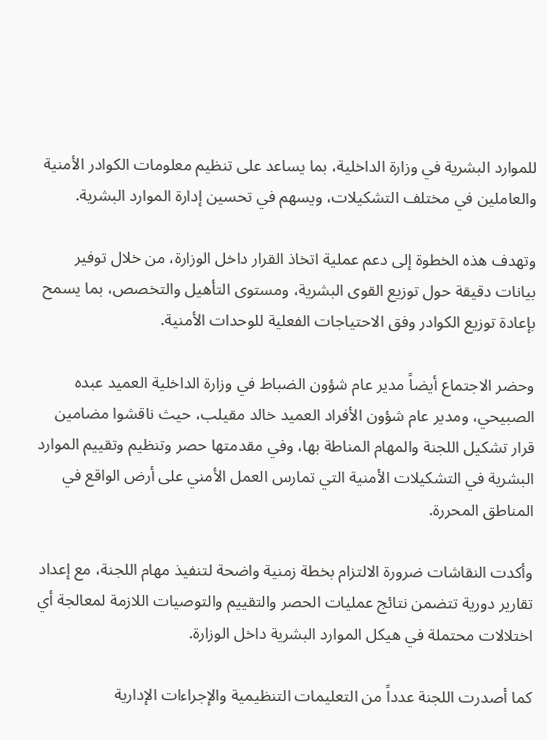للموارد البشرية في وزارة الداخلية، بما يساعد على تنظيم معلومات الكوادر الأمنية والعاملين في مختلف التشكيلات، ويسهم في تحسين إدارة الموارد البشرية.

وتهدف هذه الخطوة إلى دعم عملية اتخاذ القرار داخل الوزارة، من خلال توفير بيانات دقيقة حول توزيع القوى البشرية، ومستوى التأهيل والتخصص، بما يسمح بإعادة توزيع الكوادر وفق الاحتياجات الفعلية للوحدات الأمنية.

وحضر الاجتماع أيضاً مدير عام شؤون الضباط في وزارة الداخلية العميد عبده الصبيحي، ومدير عام شؤون الأفراد العميد خالد مقيلب، حيث ناقشوا مضامين قرار تشكيل اللجنة والمهام المناطة بها، وفي مقدمتها حصر وتنظيم وتقييم الموارد البشرية في التشكيلات الأمنية التي تمارس العمل الأمني على أرض الواقع في المناطق المحررة.

وأكدت النقاشات ضرورة الالتزام بخطة زمنية واضحة لتنفيذ مهام اللجنة، مع إعداد تقارير دورية تتضمن نتائج عمليات الحصر والتقييم والتوصيات اللازمة لمعالجة أي اختلالات محتملة في هيكل الموارد البشرية داخل الوزارة.

كما أصدرت اللجنة عدداً من التعليمات التنظيمية والإجراءات الإدارية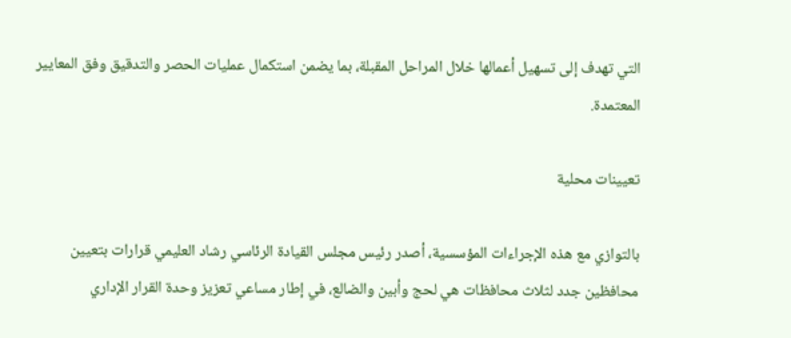التي تهدف إلى تسهيل أعمالها خلال المراحل المقبلة، بما يضمن استكمال عمليات الحصر والتدقيق وفق المعايير المعتمدة.

تعيينات محلية

بالتوازي مع هذه الإجراءات المؤسسية، أصدر رئيس مجلس القيادة الرئاسي رشاد العليمي قرارات بتعيين محافظين جدد لثلاث محافظات هي لحج وأبين والضالع، في إطار مساعي تعزيز وحدة القرار الإداري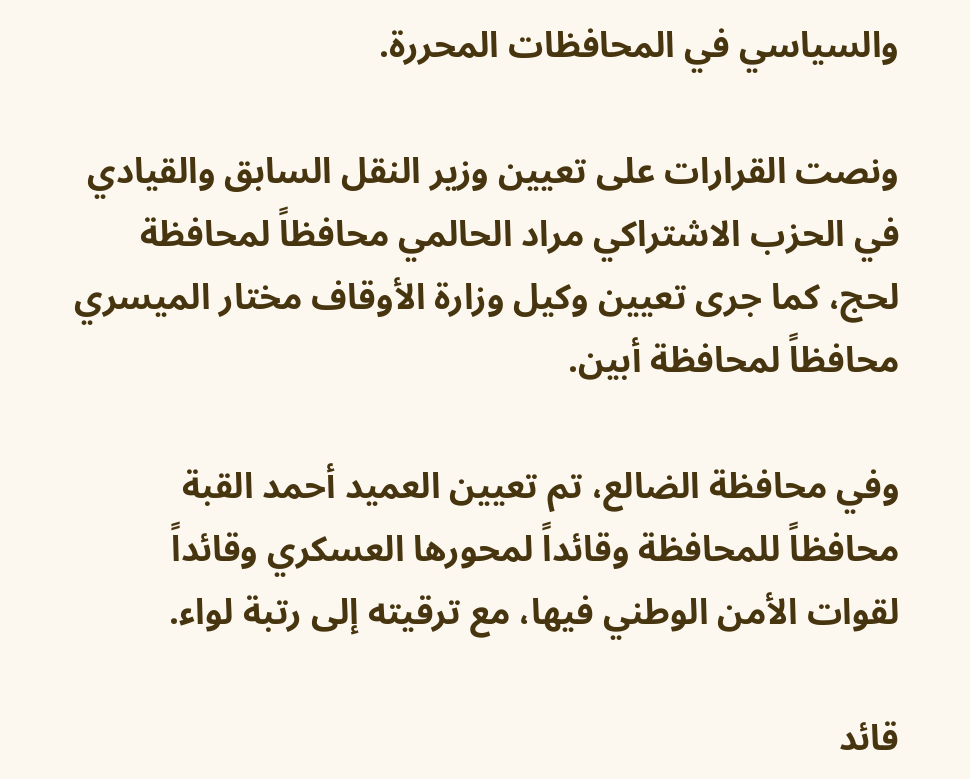والسياسي في المحافظات المحررة.

ونصت القرارات على تعيين وزير النقل السابق والقيادي في الحزب الاشتراكي مراد الحالمي محافظاً لمحافظة لحج، كما جرى تعيين وكيل وزارة الأوقاف مختار الميسري محافظاً لمحافظة أبين.

وفي محافظة الضالع، تم تعيين العميد أحمد القبة محافظاً للمحافظة وقائداً لمحورها العسكري وقائداً لقوات الأمن الوطني فيها، مع ترقيته إلى رتبة لواء.

قائد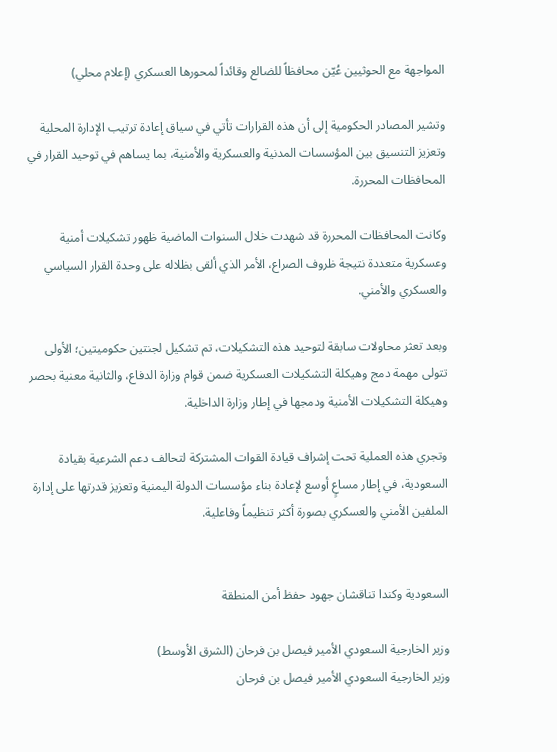المواجهة مع الحوثيين عُيّن محافظاً للضالع وقائداً لمحورها العسكري (إعلام محلي)

وتشير المصادر الحكومية إلى أن هذه القرارات تأتي في سياق إعادة ترتيب الإدارة المحلية وتعزيز التنسيق بين المؤسسات المدنية والعسكرية والأمنية، بما يساهم في توحيد القرار في المحافظات المحررة.

وكانت المحافظات المحررة قد شهدت خلال السنوات الماضية ظهور تشكيلات أمنية وعسكرية متعددة نتيجة ظروف الصراع، الأمر الذي ألقى بظلاله على وحدة القرار السياسي والعسكري والأمني.

وبعد تعثر محاولات سابقة لتوحيد هذه التشكيلات، تم تشكيل لجنتين حكوميتين؛ الأولى تتولى مهمة دمج وهيكلة التشكيلات العسكرية ضمن قوام وزارة الدفاع، والثانية معنية بحصر وهيكلة التشكيلات الأمنية ودمجها في إطار وزارة الداخلية.

وتجري هذه العملية تحت إشراف قيادة القوات المشتركة لتحالف دعم الشرعية بقيادة السعودية، في إطار مساعٍ أوسع لإعادة بناء مؤسسات الدولة اليمنية وتعزيز قدرتها على إدارة الملفين الأمني والعسكري بصورة أكثر تنظيماً وفاعلية.


السعودية وكندا تناقشان جهود حفظ أمن المنطقة

وزير الخارجية السعودي الأمير فيصل بن فرحان (الشرق الأوسط)
وزير الخارجية السعودي الأمير فيصل بن فرحان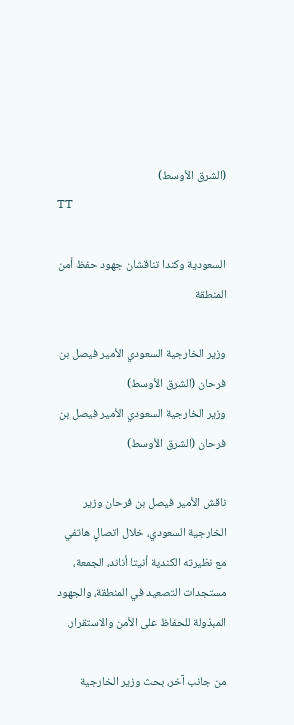(الشرق الأوسط)
TT

السعودية وكندا تناقشان جهود حفظ أمن المنطقة

وزير الخارجية السعودي الأمير فيصل بن فرحان (الشرق الأوسط)
وزير الخارجية السعودي الأمير فيصل بن فرحان (الشرق الأوسط)

ناقش الأمير فيصل بن فرحان وزير الخارجية السعودي، خلال اتصالٍ هاتفي مع نظيرته الكندية أنيتا أناند، الجمعة، مستجدات التصعيد في المنطقة، والجهود المبذولة للحفاظ على الأمن والاستقرار.

من جانب آخر، بحث وزير الخارجية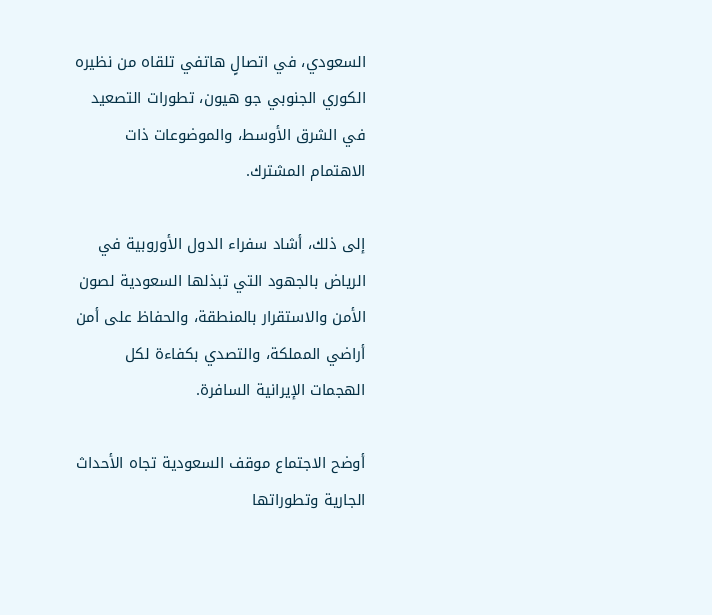السعودي، في اتصالٍ هاتفي تلقاه من نظيره الكوري الجنوبي جو هيون، تطورات التصعيد في الشرق الأوسط، والموضوعات ذات الاهتمام المشترك.

إلى ذلك، أشاد سفراء الدول الأوروبية في الرياض بالجهود التي تبذلها السعودية لصون الأمن والاستقرار بالمنطقة، والحفاظ على أمن أراضي المملكة، والتصدي بكفاءة لكل الهجمات الإيرانية السافرة.

أوضح الاجتماع موقف السعودية تجاه الأحداث الجارية وتطوراتها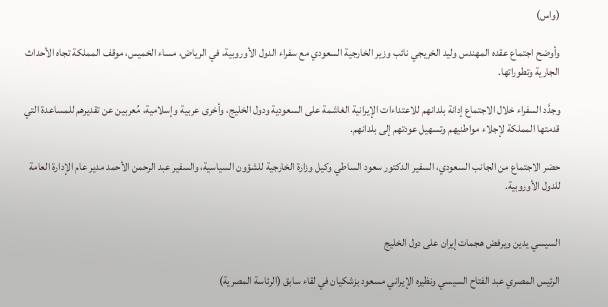(واس)

وأوضح اجتماع عقده المهندس وليد الخريجي نائب وزير الخارجية السعودي مع سفراء الدول الأوروبية، في الرياض، مساء الخميس، موقف المملكة تجاه الأحداث الجارية وتطوراتها.

وجدَّد السفراء خلال الاجتماع إدانة بلدانهم للاعتداءات الإيرانية الغاشمة على السعودية ودول الخليج، وأخرى عربية وإسلامية، مُعربين عن تقديرهم للمساعدة التي قدمتها المملكة لإجلاء مواطنيهم وتسهيل عودتهم إلى بلدانهم.

حضر الاجتماع من الجانب السعودي، السفير الدكتور سعود الساطي وكيل وزارة الخارجية للشؤون السياسية، والسفير عبد الرحمن الأحمد مدير عام الإدارة العامة للدول الأوروبية.


السيسي يدين ويرفض هجمات إيران على دول الخليج

الرئيس المصري عبد الفتاح السيسي ونظيره الإيراني مسعود بزشكيان في لقاء سابق (الرئاسة المصرية)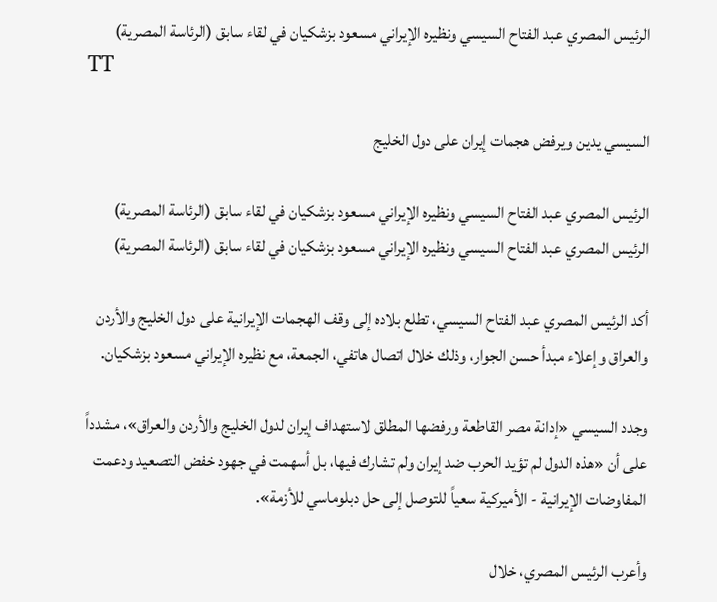الرئيس المصري عبد الفتاح السيسي ونظيره الإيراني مسعود بزشكيان في لقاء سابق (الرئاسة المصرية)
TT

السيسي يدين ويرفض هجمات إيران على دول الخليج

الرئيس المصري عبد الفتاح السيسي ونظيره الإيراني مسعود بزشكيان في لقاء سابق (الرئاسة المصرية)
الرئيس المصري عبد الفتاح السيسي ونظيره الإيراني مسعود بزشكيان في لقاء سابق (الرئاسة المصرية)

أكد الرئيس المصري عبد الفتاح السيسي، تطلع بلاده إلى وقف الهجمات الإيرانية على دول الخليج والأردن والعراق وإعلاء مبدأ حسن الجوار، وذلك خلال اتصال هاتفي، الجمعة، مع نظيره الإيراني مسعود بزشكيان.

وجدد السيسي «إدانة مصر القاطعة ورفضها المطلق لاستهداف إيران لدول الخليج والأردن والعراق»، مشدداً على أن «هذه الدول لم تؤيد الحرب ضد إيران ولم تشارك فيها، بل أسهمت في جهود خفض التصعيد ودعمت المفاوضات الإيرانية - الأميركية سعياً للتوصل إلى حل دبلوماسي للأزمة».

وأعرب الرئيس المصري، خلال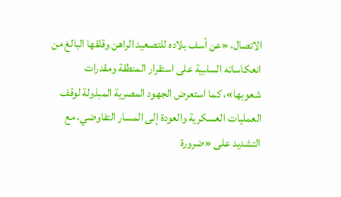الاتصال، «عن أسف بلاده للتصعيد الراهن وقلقها البالغ من انعكاساته السلبية على استقرار المنطقة ومقدرات شعوبها»، كما استعرض الجهود المصرية المبذولة لوقف العمليات العسكرية والعودة إلى المسار التفاوضي، مع التشديد على «ضرورة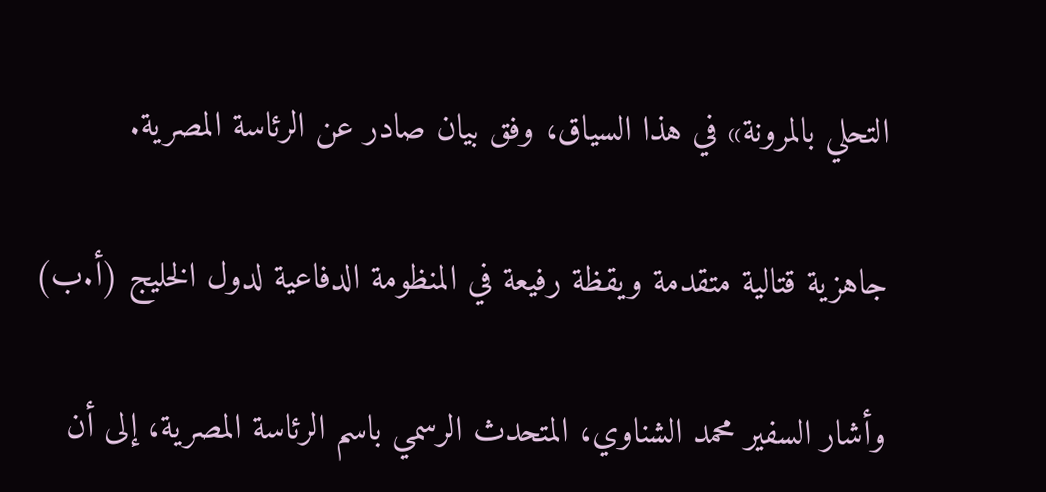التحلي بالمرونة» في هذا السياق، وفق بيان صادر عن الرئاسة المصرية.

جاهزية قتالية متقدمة ويقظة رفيعة في المنظومة الدفاعية لدول الخليج (أ.ب)

وأشار السفير محمد الشناوي، المتحدث الرسمي باسم الرئاسة المصرية، إلى أن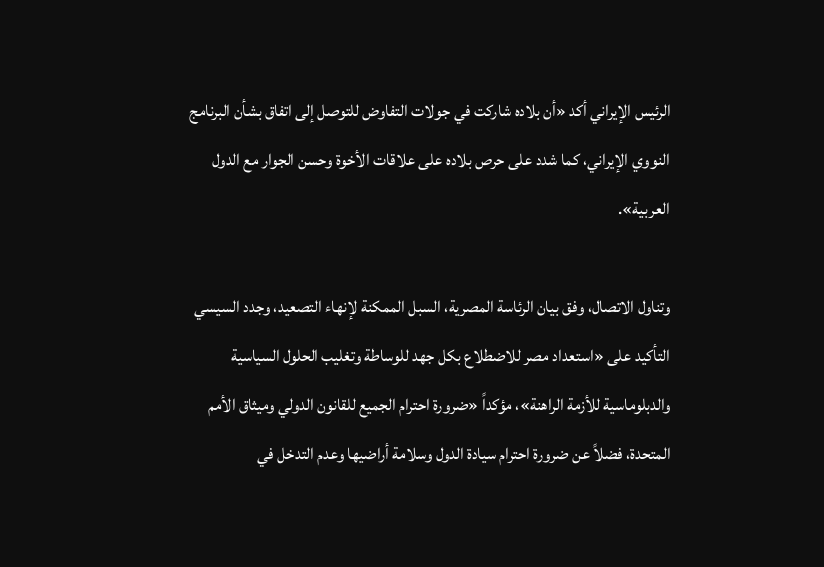الرئيس الإيراني أكد «أن بلاده شاركت في جولات التفاوض للتوصل إلى اتفاق بشأن البرنامج النووي الإيراني، كما شدد على حرص بلاده على علاقات الأخوة وحسن الجوار مع الدول العربية».

وتناول الاتصال، وفق بيان الرئاسة المصرية، السبل الممكنة لإنهاء التصعيد، وجدد السيسي التأكيد على «استعداد مصر للاضطلاع بكل جهد للوساطة وتغليب الحلول السياسية والدبلوماسية للأزمة الراهنة»، مؤكداً «ضرورة احترام الجميع للقانون الدولي وميثاق الأمم المتحدة، فضلاً عن ضرورة احترام سيادة الدول وسلامة أراضيها وعدم التدخل في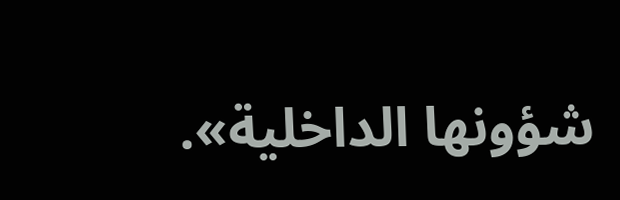شؤونها الداخلية».